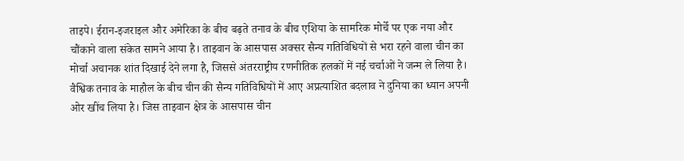ताइपे। ईरान-इजराइल और अमेरिका के बीच बढ़ते तनाव के बीच एशिया के सामरिक मोर्चे पर एक नया और चौंकाने वाला संकेत सामने आया है। ताइवान के आसपास अक्सर सैन्य गतिविधियों से भरा रहने वाला चीन का मोर्चा अचानक शांत दिखाई देने लगा है, जिससे अंतरराष्ट्रीय रणनीतिक हलकों में नई चर्चाओं ने जन्म ले लिया है।
वैश्विक तनाव के माहौल के बीच चीन की सैन्य गतिविधियों में आए अप्रत्याशित बदलाव ने दुनिया का ध्यान अपनी ओर खींच लिया है। जिस ताइवान क्षेत्र के आसपास चीन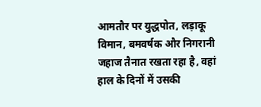आमतौर पर युद्धपोत, लड़ाकू विमान, बमवर्षक और निगरानी जहाज तैनात रखता रहा है, वहां हाल के दिनों में उसकी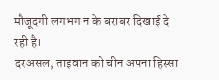मौजूदगी लगभग न के बराबर दिखाई दे रही है।
दरअसल, ताइवान को चीन अपना हिस्सा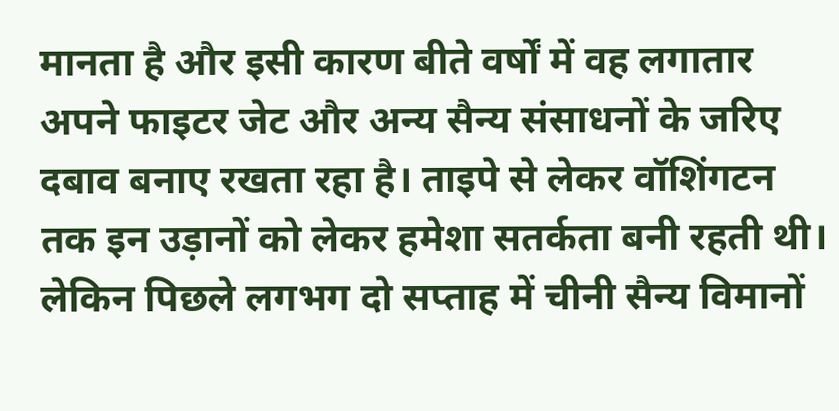मानता है और इसी कारण बीते वर्षों में वह लगातार अपने फाइटर जेट और अन्य सैन्य संसाधनों के जरिए दबाव बनाए रखता रहा है। ताइपे से लेकर वॉशिंगटन तक इन उड़ानों को लेकर हमेशा सतर्कता बनी रहती थी। लेकिन पिछले लगभग दो सप्ताह में चीनी सैन्य विमानों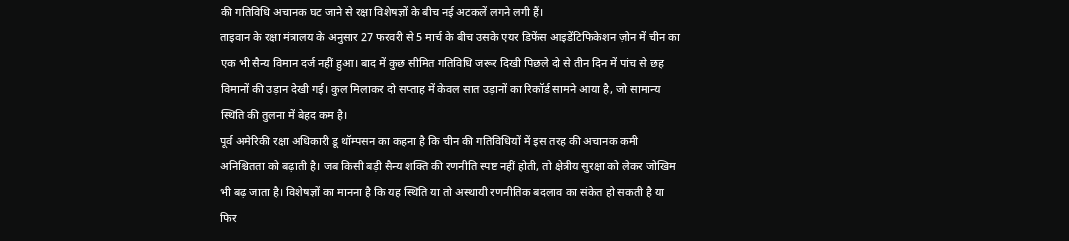की गतिविधि अचानक घट जाने से रक्षा विशेषज्ञों के बीच नई अटकलें लगने लगी हैं।
ताइवान के रक्षा मंत्रालय के अनुसार 27 फरवरी से 5 मार्च के बीच उसके एयर डिफेंस आइडेंटिफिकेशन ज़ोन में चीन का एक भी सैन्य विमान दर्ज नहीं हुआ। बाद में कुछ सीमित गतिविधि जरूर दिखी पिछले दो से तीन दिन में पांच से छह विमानों की उड़ान देखी गई। कुल मिलाकर दो सप्ताह में केवल सात उड़ानों का रिकॉर्ड सामने आया है, जो सामान्य स्थिति की तुलना में बेहद कम है।
पूर्व अमेरिकी रक्षा अधिकारी डू थॉम्पसन का कहना है कि चीन की गतिविधियों में इस तरह की अचानक कमी अनिश्चितता को बढ़ाती है। जब किसी बड़ी सैन्य शक्ति की रणनीति स्पष्ट नहीं होती, तो क्षेत्रीय सुरक्षा को लेकर जोखिम भी बढ़ जाता है। विशेषज्ञों का मानना है कि यह स्थिति या तो अस्थायी रणनीतिक बदलाव का संकेत हो सकती है या फिर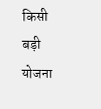किसी बड़ी योजना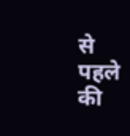से पहले की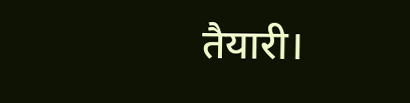तैयारी।